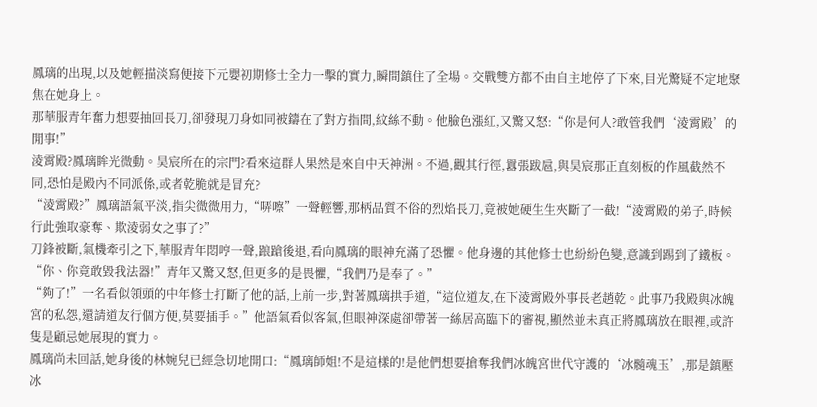鳳璃的出現,以及她輕描淡寫便接下元嬰初期修士全力一擊的實力,瞬間鎮住了全場。交戰雙方都不由自主地停了下來,目光驚疑不定地聚焦在她身上。
那華服青年奮力想要抽回長刀,卻發現刀身如同被鑄在了對方指間,紋絲不動。他臉色漲紅,又驚又怒:“你是何人?敢管我們‘淩霄殿’的閒事!”
淩霄殿?鳳璃眸光微動。昊宸所在的宗門?看來這群人果然是來自中天神洲。不過,觀其行徑,囂張跋扈,與昊宸那正直刻板的作風截然不同,恐怕是殿內不同派係,或者乾脆就是冒充?
“淩霄殿?”鳳璃語氣平淡,指尖微微用力,“哢嚓”一聲輕響,那柄品質不俗的烈焰長刀,竟被她硬生生夾斷了一截!“淩霄殿的弟子,時候行此強取豪奪、欺淩弱女之事了?”
刀鋒被斷,氣機牽引之下,華服青年悶哼一聲,踉蹌後退,看向鳳璃的眼神充滿了恐懼。他身邊的其他修士也紛紛色變,意識到踢到了鐵板。
“你、你竟敢毀我法器!”青年又驚又怒,但更多的是畏懼,“我們乃是奉了。”
“夠了!”一名看似領頭的中年修士打斷了他的話,上前一步,對著鳳璃拱手道,“這位道友,在下淩霄殿外事長老趙乾。此事乃我殿與冰魄宮的私怨,還請道友行個方便,莫要插手。”他語氣看似客氣,但眼神深處卻帶著一絲居高臨下的審視,顯然並未真正將鳳璃放在眼裡,或許隻是顧忌她展現的實力。
鳳璃尚未回話,她身後的林婉兒已經急切地開口:“鳳璃師姐!不是這樣的!是他們想要搶奪我們冰魄宮世代守護的‘冰髓魂玉’,那是鎮壓冰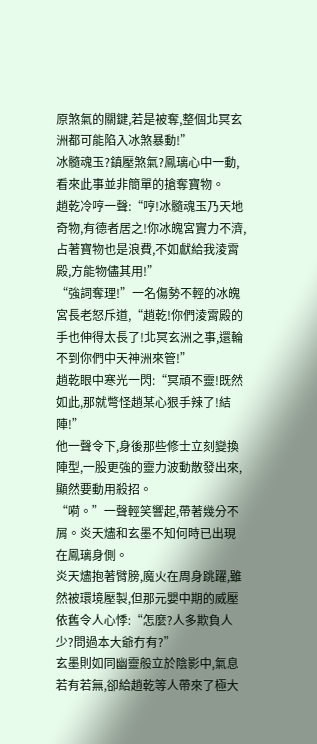原煞氣的關鍵,若是被奪,整個北冥玄洲都可能陷入冰煞暴動!”
冰髓魂玉?鎮壓煞氣?鳳璃心中一動,看來此事並非簡單的搶奪寶物。
趙乾冷哼一聲:“哼!冰髓魂玉乃天地奇物,有德者居之!你冰魄宮實力不濟,占著寶物也是浪費,不如獻給我淩霄殿,方能物儘其用!”
“強詞奪理!”一名傷勢不輕的冰魄宮長老怒斥道,“趙乾!你們淩霄殿的手也伸得太長了!北冥玄洲之事,還輪不到你們中天神洲來管!”
趙乾眼中寒光一閃:“冥頑不靈!既然如此,那就彆怪趙某心狠手辣了!結陣!”
他一聲令下,身後那些修士立刻變換陣型,一股更強的靈力波動散發出來,顯然要動用殺招。
“嗬。”一聲輕笑響起,帶著幾分不屑。炎天燼和玄墨不知何時已出現在鳳璃身側。
炎天燼抱著臂膀,魔火在周身跳躍,雖然被環境壓製,但那元嬰中期的威壓依舊令人心悸:“怎麼?人多欺負人少?問過本大爺冇有?”
玄墨則如同幽靈般立於陰影中,氣息若有若無,卻給趙乾等人帶來了極大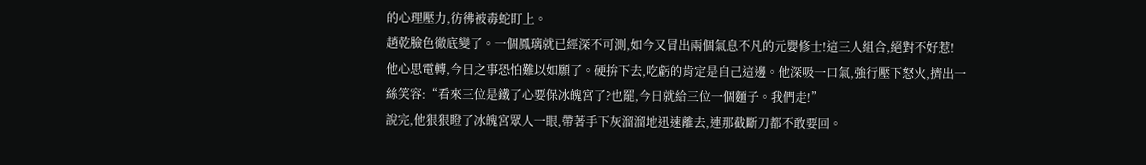的心理壓力,彷彿被毒蛇盯上。
趙乾臉色徹底變了。一個鳳璃就已經深不可測,如今又冒出兩個氣息不凡的元嬰修士!這三人組合,絕對不好惹!
他心思電轉,今日之事恐怕難以如願了。硬拚下去,吃虧的肯定是自己這邊。他深吸一口氣,強行壓下怒火,擠出一絲笑容:“看來三位是鐵了心要保冰魄宮了?也罷,今日就給三位一個麵子。我們走!”
說完,他狠狠瞪了冰魄宮眾人一眼,帶著手下灰溜溜地迅速離去,連那截斷刀都不敢要回。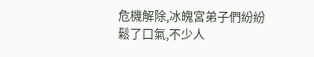危機解除,冰魄宮弟子們紛紛鬆了口氣,不少人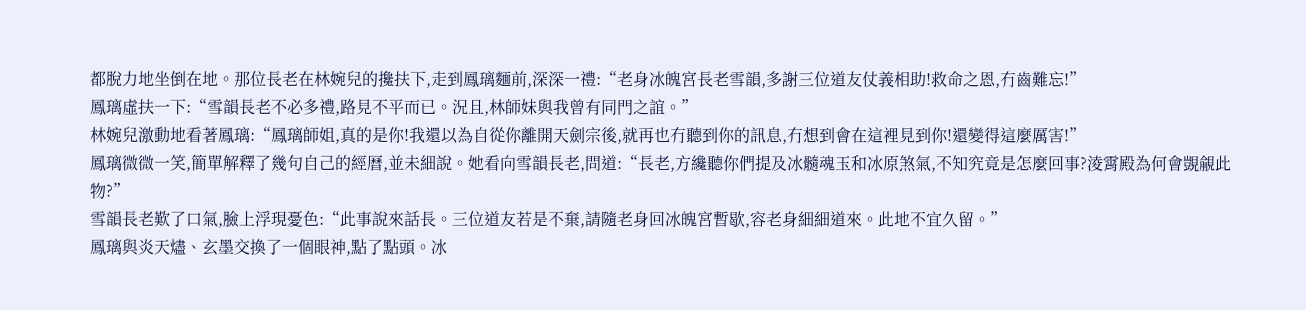都脫力地坐倒在地。那位長老在林婉兒的攙扶下,走到鳳璃麵前,深深一禮:“老身冰魄宮長老雪韻,多謝三位道友仗義相助!救命之恩,冇齒難忘!”
鳳璃虛扶一下:“雪韻長老不必多禮,路見不平而已。況且,林師妹與我曾有同門之誼。”
林婉兒激動地看著鳳璃:“鳳璃師姐,真的是你!我還以為自從你離開天劍宗後,就再也冇聽到你的訊息,冇想到會在這裡見到你!還變得這麼厲害!”
鳳璃微微一笑,簡單解釋了幾句自己的經曆,並未細說。她看向雪韻長老,問道:“長老,方纔聽你們提及冰髓魂玉和冰原煞氣,不知究竟是怎麼回事?淩霄殿為何會覬覦此物?”
雪韻長老歎了口氣,臉上浮現憂色:“此事說來話長。三位道友若是不棄,請隨老身回冰魄宮暫歇,容老身細細道來。此地不宜久留。”
鳳璃與炎天燼、玄墨交換了一個眼神,點了點頭。冰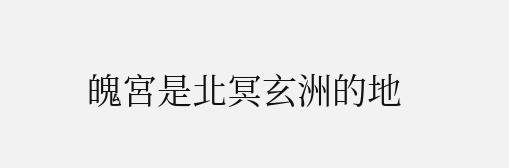魄宮是北冥玄洲的地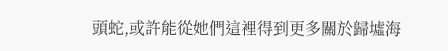頭蛇,或許能從她們這裡得到更多關於歸墟海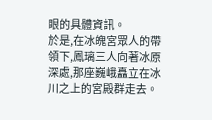眼的具體資訊。
於是,在冰魄宮眾人的帶領下,鳳璃三人向著冰原深處,那座巍峨矗立在冰川之上的宮殿群走去。